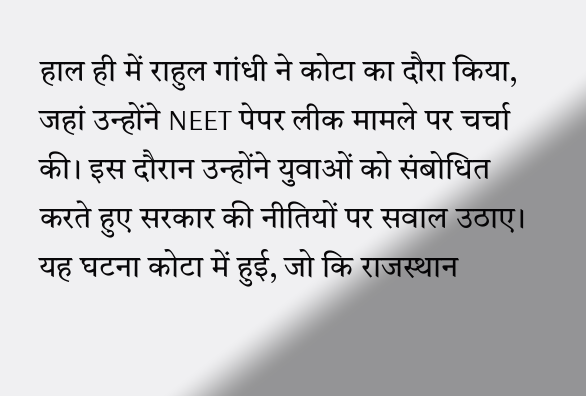हाल ही में राहुल गांधी ने कोटा का दौरा किया, जहां उन्होंने NEET पेपर लीक मामले पर चर्चा की। इस दौरान उन्होंने युवाओं को संबोधित करते हुए सरकार की नीतियों पर सवाल उठाए। यह घटना कोटा में हुई, जो कि राजस्थान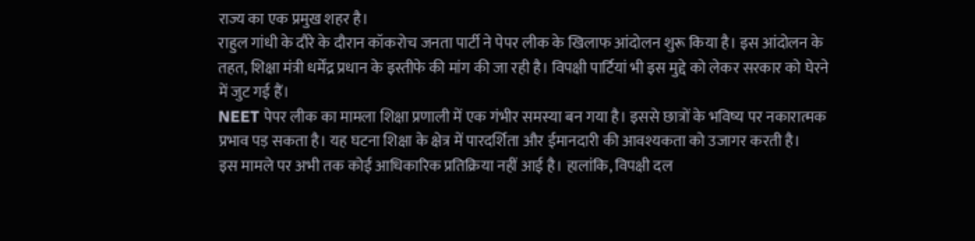राज्य का एक प्रमुख शहर है।
राहुल गांधी के दौरे के दौरान कॉकरोच जनता पार्टी ने पेपर लीक के खिलाफ आंदोलन शुरू किया है। इस आंदोलन के तहत, शिक्षा मंत्री धर्मेंद्र प्रधान के इस्तीफे की मांग की जा रही है। विपक्षी पार्टियां भी इस मुद्दे को लेकर सरकार को घेरने में जुट गई हैं।
NEET पेपर लीक का मामला शिक्षा प्रणाली में एक गंभीर समस्या बन गया है। इससे छात्रों के भविष्य पर नकारात्मक प्रभाव पड़ सकता है। यह घटना शिक्षा के क्षेत्र में पारदर्शिता और ईमानदारी की आवश्यकता को उजागर करती है।
इस मामले पर अभी तक कोई आधिकारिक प्रतिक्रिया नहीं आई है। हालांकि, विपक्षी दल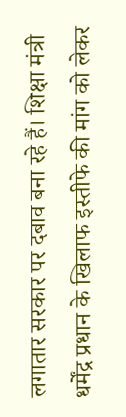लगातार सरकार पर दबाव बना रहे हैं। शिक्षा मंत्री धर्मेंद्र प्रधान के खिलाफ इस्तीफे की मांग को लेकर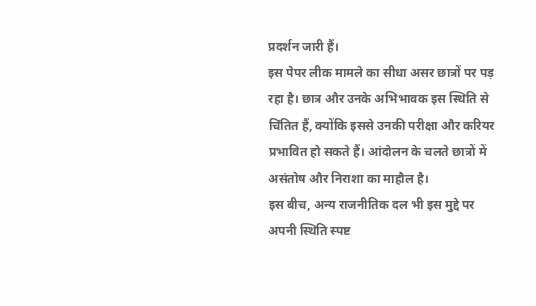प्रदर्शन जारी हैं।
इस पेपर लीक मामले का सीधा असर छात्रों पर पड़ रहा है। छात्र और उनके अभिभावक इस स्थिति से चिंतित हैं, क्योंकि इससे उनकी परीक्षा और करियर प्रभावित हो सकते हैं। आंदोलन के चलते छात्रों में असंतोष और निराशा का माहौल है।
इस बीच, अन्य राजनीतिक दल भी इस मुद्दे पर अपनी स्थिति स्पष्ट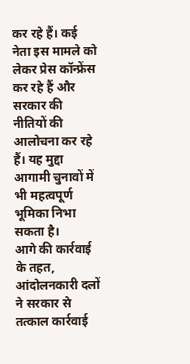कर रहे हैं। कई नेता इस मामले को लेकर प्रेस कॉन्फ्रेंस कर रहे हैं और सरकार की नीतियों की आलोचना कर रहे हैं। यह मुद्दा आगामी चुनावों में भी महत्वपूर्ण भूमिका निभा सकता है।
आगे की कार्रवाई के तहत, आंदोलनकारी दलों ने सरकार से तत्काल कार्रवाई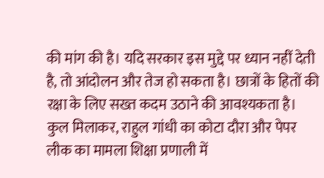की मांग की है। यदि सरकार इस मुद्दे पर ध्यान नहीं देती है, तो आंदोलन और तेज हो सकता है। छात्रों के हितों की रक्षा के लिए सख्त कदम उठाने की आवश्यकता है।
कुल मिलाकर, राहुल गांधी का कोटा दौरा और पेपर लीक का मामला शिक्षा प्रणाली में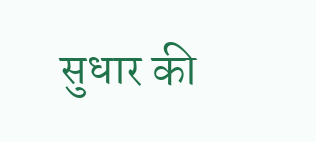सुधार की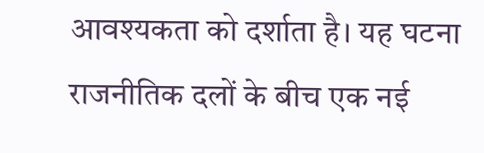आवश्यकता को दर्शाता है। यह घटना राजनीतिक दलों के बीच एक नई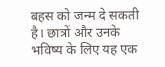बहस को जन्म दे सकती है। छात्रों और उनके भविष्य के लिए यह एक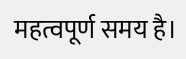महत्वपूर्ण समय है।